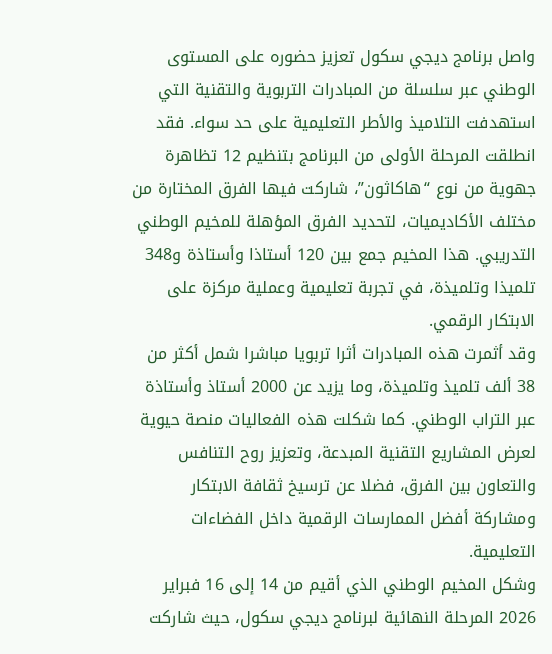واصل برنامج ديجي سكول تعزيز حضوره على المستوى الوطني عبر سلسلة من المبادرات التربوية والتقنية التي استهدفت التلاميذ والأطر التعليمية على حد سواء. فقد انطلقت المرحلة الأولى من البرنامج بتنظيم 12 تظاهرة جهوية من نوع “هاكاثون”، شاركت فيها الفرق المختارة من مختلف الأكاديميات، لتحديد الفرق المؤهلة للمخيم الوطني التدريبي. هذا المخيم جمع بين 120 أستاذا وأستاذة و348 تلميذا وتلميذة، في تجربة تعليمية وعملية مركزة على الابتكار الرقمي.
وقد أثمرت هذه المبادرات أثرا تربويا مباشرا شمل أكثر من 38 ألف تلميذ وتلميذة، وما يزيد عن 2000 أستاذ وأستاذة عبر التراب الوطني. كما شكلت هذه الفعاليات منصة حيوية لعرض المشاريع التقنية المبدعة، وتعزيز روح التنافس والتعاون بين الفرق، فضلا عن ترسيخ ثقافة الابتكار ومشاركة أفضل الممارسات الرقمية داخل الفضاءات التعليمية.
وشكل المخيم الوطني الذي أقيم من 14 إلى 16 فبراير 2026 المرحلة النهائية لبرنامج ديجي سكول، حيث شاركت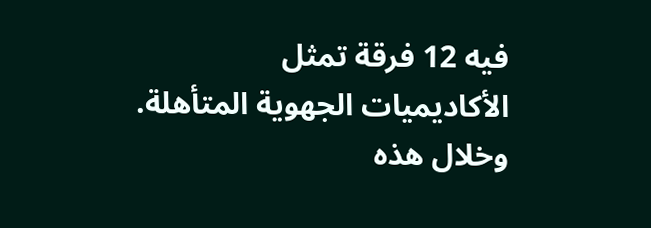فيه 12 فرقة تمثل الأكاديميات الجهوية المتأهلة. وخلال هذه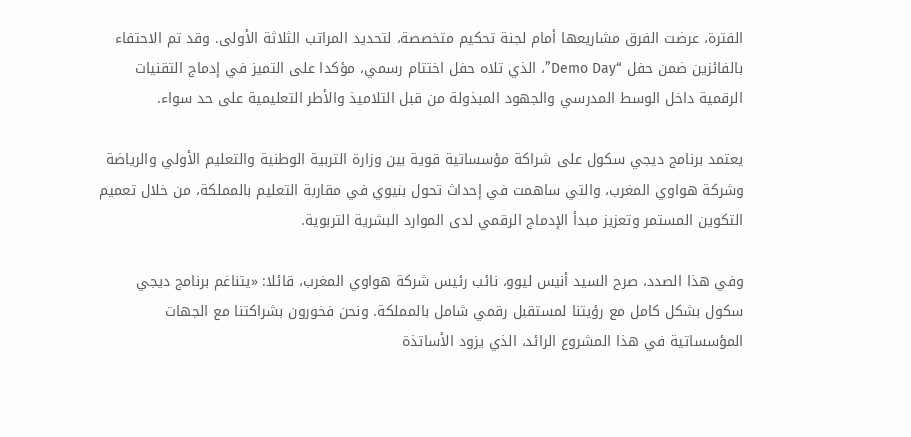الفترة، عرضت الفرق مشاريعها أمام لجنة تحكيم متخصصة، لتحديد المراتب الثلاثة الأولى. وقد تم الاحتفاء بالفائزين ضمن حفل “Demo Day”، الذي تلاه حفل اختتام رسمي، مؤكدا على التميز في إدماج التقنيات الرقمية داخل الوسط المدرسي والجهود المبذولة من قبل التلاميذ والأطر التعليمية على حد سواء.

يعتمد برنامج ديجي سكول على شراكة مؤسساتية قوية بين وزارة التربية الوطنية والتعليم الأولي والرياضة وشركة هواوي المغرب، والتي ساهمت في إحداث تحول بنيوي في مقاربة التعليم بالمملكة، من خلال تعميم التكوين المستمر وتعزيز مبدأ الإدماج الرقمي لدى الموارد البشرية التربوية.

وفي هذا الصدد، صرح السيد أنيس ليوو، نائب رئيس شركة هواوي المغرب، قائلا: «يتناغم برنامج ديجي سكول بشكل كامل مع رؤيتنا لمستقبل رقمي شامل بالمملكة. ونحن فخورون بشراكتنا مع الجهات المؤسساتية في هذا المشروع الرائد، الذي يزود الأساتذة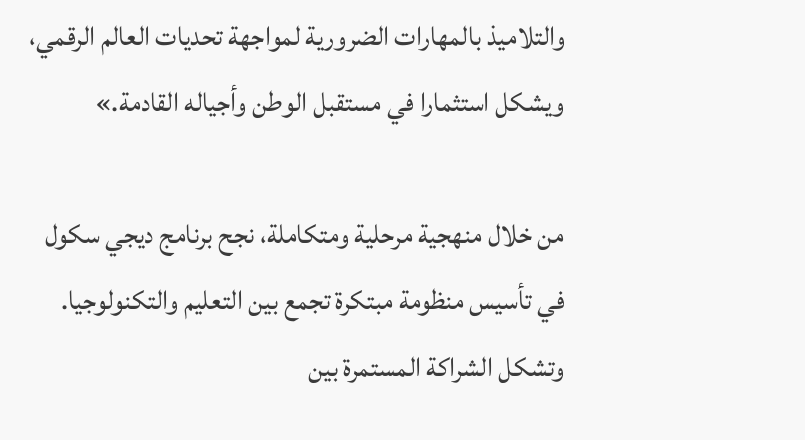والتلاميذ بالمهارات الضرورية لمواجهة تحديات العالم الرقمي، ويشكل استثمارا في مستقبل الوطن وأجياله القادمة.»

من خلال منهجية مرحلية ومتكاملة، نجح برنامج ديجي سكول في تأسيس منظومة مبتكرة تجمع بين التعليم والتكنولوجيا. وتشكل الشراكة المستمرة بين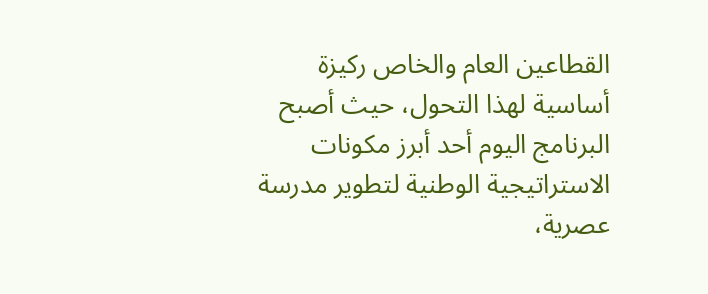القطاعين العام والخاص ركيزة أساسية لهذا التحول، حيث أصبح البرنامج اليوم أحد أبرز مكونات الاستراتيجية الوطنية لتطوير مدرسة عصرية،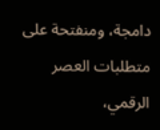دامجة، ومنفتحة على متطلبات العصر الرقمي،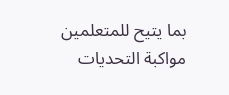بما يتيح للمتعلمين مواكبة التحديات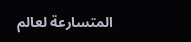المتسارعة لعالم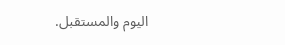اليوم والمستقبل.